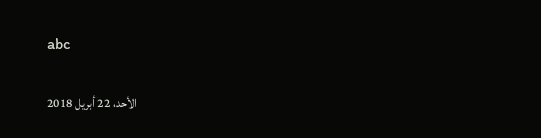abc

الأحد، 22 أبريل 2018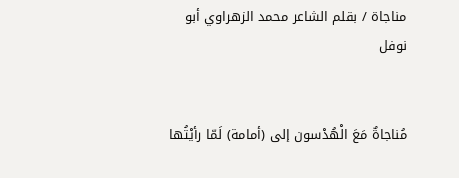مناجاة / بقلم الشاعر محمد الزهراوي أبو نوفل


مُناجاةٌ مَعَ الْهُدْسون إلى (أمامة) لَمّا رأيْتُها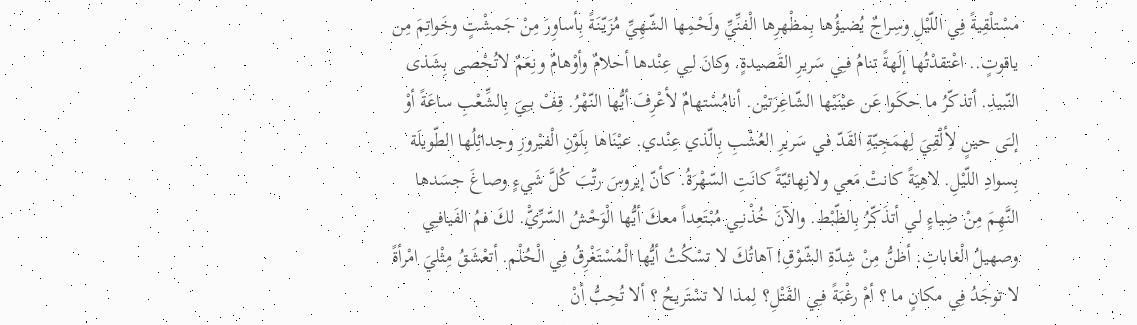مسْتلْقِيةً فِي اللّيْلِ وسِراجٌ يُضيؤُها بِمظْهرِها الْفنِّيِّ ولَحْمِها الشّهِيِّ مُزَيّنَةً بِأساوِرَ مِنْ جَمشْتٍ وخَواتِمَ مِن ياقوتٍ.. اعْتقدْتُها إلَهةً تنامُ فـِي سَريرِ القَصيدةٍ. وكانَ لـِي عِنْدها أحلامٌ وأوْهامٌ ونِعَمٌ لاتُحْصى بِشَذى النّبيذِ. أتذكّرُ ما حكَوا عَن عيْنَيْها الشّاعِرَتيْن. أنامُسْتهامٌ لأعْرِفَ أيُّها النّهْرُ. قِفْ بـِيَ بِالشِّعْبِ ساعَةً أوْ إلـَى حينٍ لأِلْقِيَ لِهمَجِيّةِ القَدّ فـي سَريرِ العُشْبِ بِالّذي عِنْدي. عيْنَاها بِلَوْنِ الْفيْروزِ وجدائِلُها الطّويلَة بِسوادِ اللّيْلِ. لاهِيَةً كانتْ مَعي ولانِهائيّةً كانَتِ السّهْرَةُ. كأنّ إيروسَ رتّبَ كُلَّ شَيءٍ وصاغَ جسَدها النَّهِمَ مِنْ ضِياءٍ لـي أتذَكّرُ بِالظّبْط. والآنَ خُذْنـِي مُبْتَعِداً معكَ أيُّها الْوَحْشُ السّرِّيّْ. لكَ فمُ الفَيافـِي وصهيلُ الْغاباتِ. أظنُّ مِنْ شِدّةِ الشّوْقِ! آهاتُكَ لا تسْكُتُ أيُّها الْمُسْتَغْرِقُ فِي الْحُلْم. أتعْشَقُ مِثْليَ امْرأةً لا توجَدُ فِي مكانٍ ما ؟ أمْ رغْبَةً فـِي القَتْلِ؟ لِمذا لا تسْتَريحُ ؟ ألا تُحِبُّ أنْ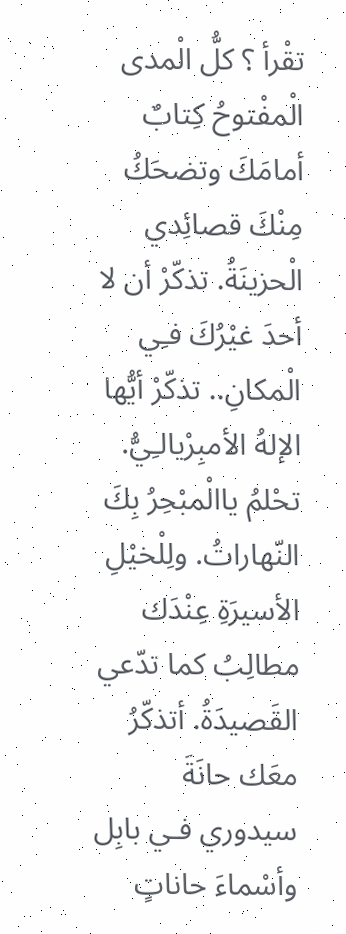تقْرأ ؟ كلُّ الْمدى الْمفْتوحُ كِتابٌ أمامَكَ وتضحَكُ مِنْكَ قصائِدي الْحزينَةُ. تذكّرْ أن لا أحدَ غيْرُكَ فـِي الْمكانِ.. تذكّرْ أيُّها الإلهُ الأمبِرْيالـِيُّ. تحْلمُ ياالْمبْحِرُ بِكَ النّهاراتُ. ولِلْخيْلِ الأسيرَةِ عِنْدَك مطالِبُ كما تدّعي القَصيدَةُ. أتذكّرُ معَك حانَةَ سيدوري فـي بابِل وأسْماءَ حاناتٍ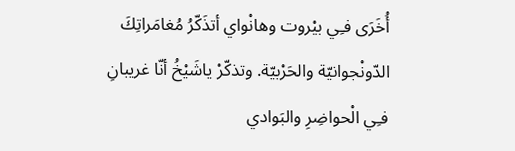أُخَرَى فـِي بيْروت وهانْواي أتذَكّرُ مُغامَراتِكَ الدّونْجوانيّة والحَرْبيّة. وتذكّرْ ياشَيْخُ أنّا غريبانِ فـِي الْحواضِرِ والبَوادي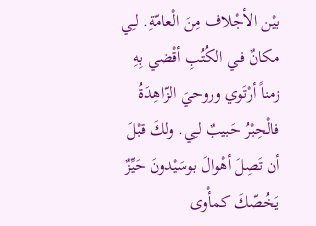بيْن الأجْلاف مِنَ الْعامّةِ. لـِي مكانٌ فـي الكُتُبِ أقْضي بِهِ زمناً أرْتَوي وروحيَ الزّاهِدَةُ فالْحِبْرُ حَبيبٌ لـِي. ولكَ قبْلَ أن تَصِلَ أهْوالَ بوسَيْدونَ حَيِّزٌ يَخُصّكَ كمأْوى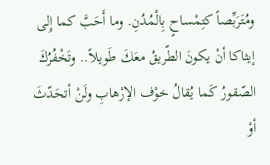ومُتَرَبِّصاً كتِمْساحٍ بِالْمُدُنِ. وما أَحَبَّ كما إِلى إيثاكا أنْ يكونَ الطّريقُ معَكَ طَويلاً.. وتَخْفُرُكَ الصّقورُ كَما يُقالُ خوْف الإرْهابِ ولَنْ أتحَدّثَ أوْ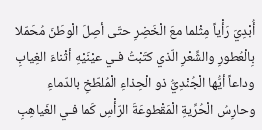أُبْدِيَ رَأْياً مِثْلما معَ الْخَضِرِ حتّى أصِلَ الْوطَنَ مُحَمّلا بِالْعُطورِ والشِّعْرِ الّذي كتَبْتُ فـي عيْنَيْهِ أثْناءَ الغِيابِ وداعاً أيُّها الْجُنْدِيُّ ذو الْحِذاءِ الْمُلطّخِ بالدّماءِ وحارِسُ الْحُرِّيةِ الْمَقْطوعَةَ الرّأْسِ كَما فـي الغَياهِبِ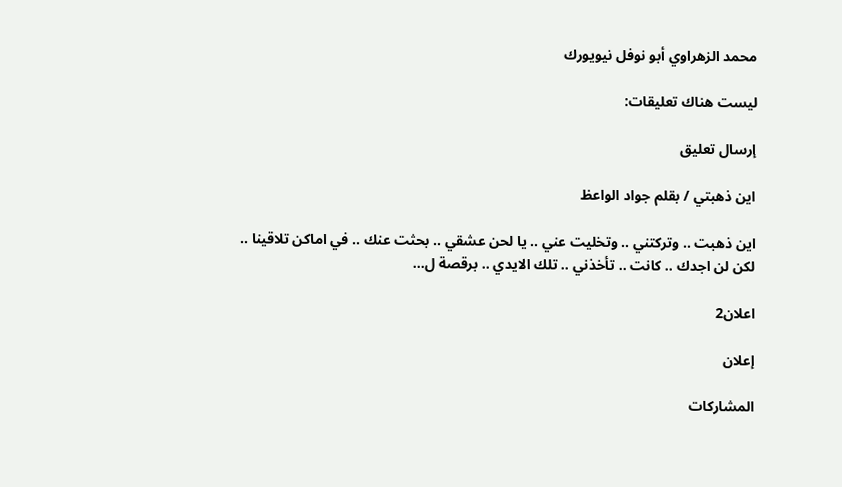محمد الزهراوي أبو نوفل نيويورك

ليست هناك تعليقات:

إرسال تعليق

اين ذهبتي / بقلم جواد الواعظ

اين ذهبت .. وتركتني .. وتخليت عني .. يا لحن عشقي .. بحثت عنك .. في اماكن تلاقينا .. لكن لن اجدك .. كانت .. تأخذني .. تلك الايدي .. برقصة ل...

اعلان2

إعلان

المشاركات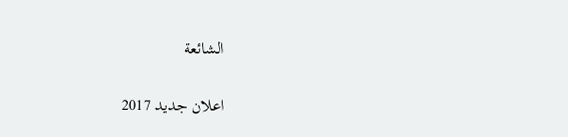الشائعة

اعلان جديد 2017